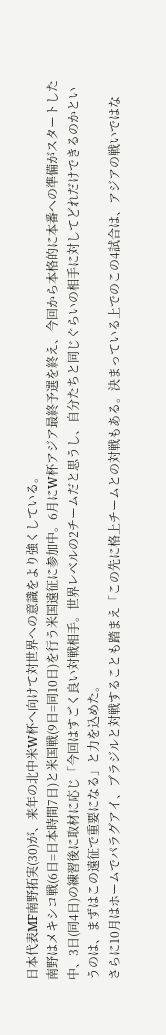日本代表MF南野拓実(30)が、来年の北中米W杯へ向けて対世界への意識をより強くしている。
南野はメキシコ戦(6日=日本時間7日)と米国戦(9日=同10日)を行う米国遠征に参加中。6月にW杯アジア最終予選を終え、今回から本格的に本番への準備がスタートした中、3日(同4日)の練習後に取材に応じ「今回はすごく良い対戦相手。世界レベルの2チームだと思うし、自分たちと同じぐらいの相手に対してどれだけできるのかというのは、まずはこの遠征で重要になる」と力を込めた。
さらに10月はホームでパラグアイ、ブラジルと対戦することも踏まえ「この先に格上チームとの対戦もある。決まっている上でのこの4試合は、アジアの戦いではな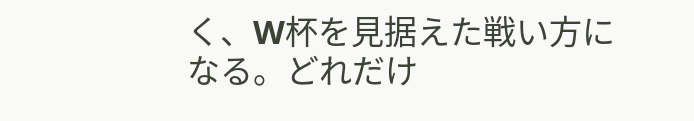く、W杯を見据えた戦い方になる。どれだけ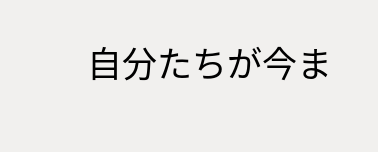自分たちが今ま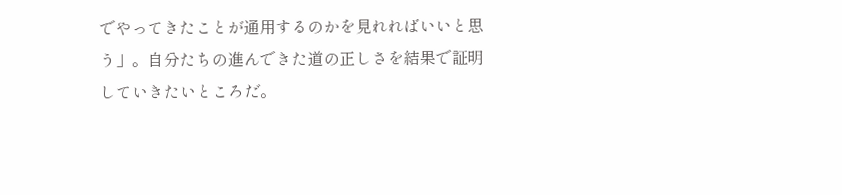でやってきたことが通用するのかを見れればいいと思う」。自分たちの進んできた道の正しさを結果で証明していきたいところだ。